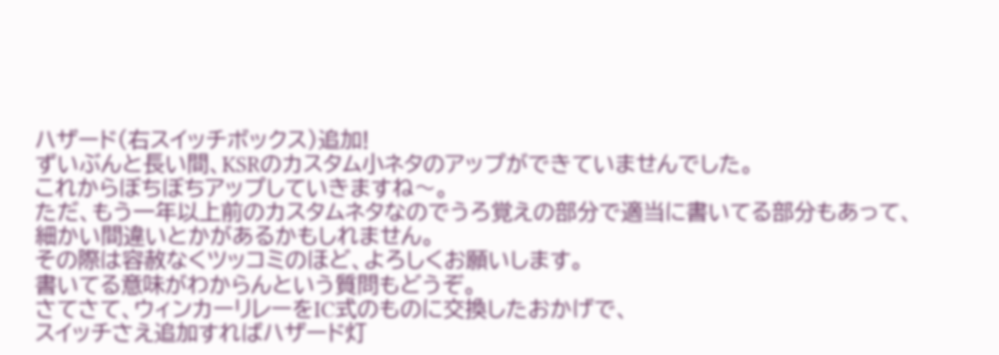ハザード(右スイッチボックス)追加!
ずいぶんと長い間、KSRのカスタム小ネタのアップができていませんでした。
これからぼちぼちアップしていきますね〜。
ただ、もう一年以上前のカスタムネタなのでうろ覚えの部分で適当に書いてる部分もあって、
細かい間違いとかがあるかもしれません。
その際は容赦なくツッコミのほど、よろしくお願いします。
書いてる意味がわからんという質問もどうぞ。
さてさて、ウィンカーリレーをIC式のものに交換したおかげで、
スイッチさえ追加すればハザード灯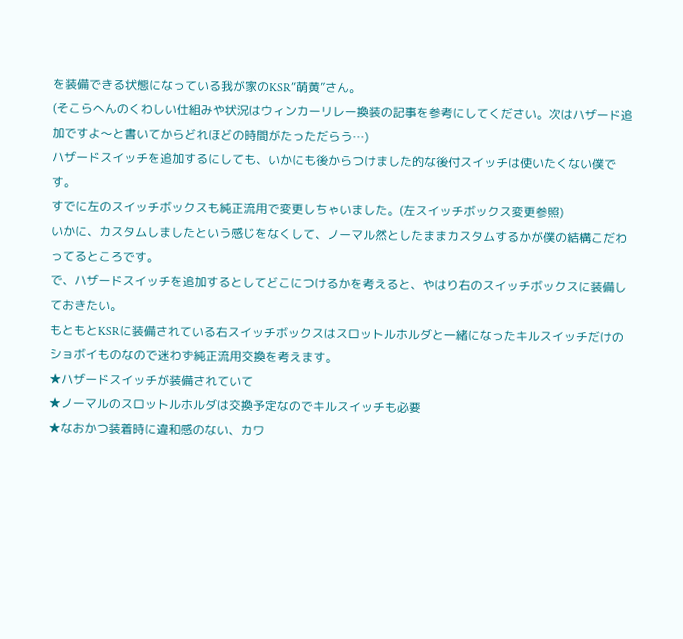を装備できる状態になっている我が家のKSR“萌黄”さん。
(そこらへんのくわしい仕組みや状況はウィンカーリレー換装の記事を参考にしてください。次はハザード追加ですよ〜と書いてからどれほどの時間がたっただらう…)
ハザードスイッチを追加するにしても、いかにも後からつけました的な後付スイッチは使いたくない僕です。
すでに左のスイッチボックスも純正流用で変更しちゃいました。(左スイッチボックス変更参照)
いかに、カスタムしましたという感じをなくして、ノーマル然としたままカスタムするかが僕の結構こだわってるところです。
で、ハザードスイッチを追加するとしてどこにつけるかを考えると、やはり右のスイッチボックスに装備しておきたい。
もともとKSRに装備されている右スイッチボックスはスロットルホルダと一緒になったキルスイッチだけのショボイものなので迷わず純正流用交換を考えます。
★ハザードスイッチが装備されていて
★ノーマルのスロットルホルダは交換予定なのでキルスイッチも必要
★なおかつ装着時に違和感のない、カワ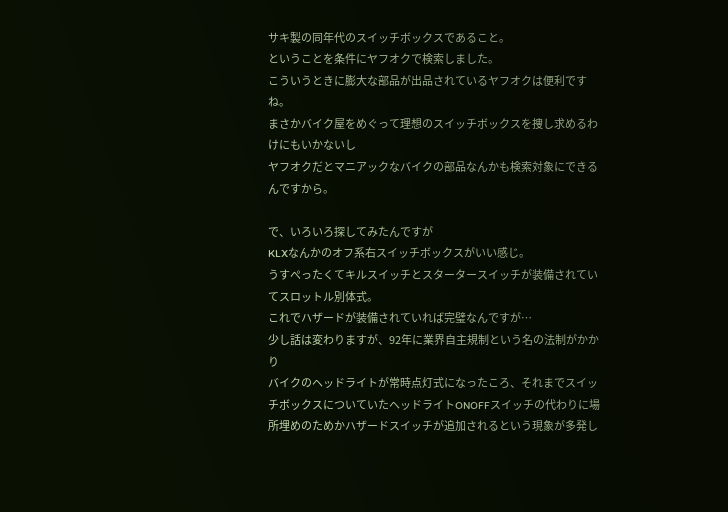サキ製の同年代のスイッチボックスであること。
ということを条件にヤフオクで検索しました。
こういうときに膨大な部品が出品されているヤフオクは便利ですね。
まさかバイク屋をめぐって理想のスイッチボックスを捜し求めるわけにもいかないし
ヤフオクだとマニアックなバイクの部品なんかも検索対象にできるんですから。

で、いろいろ探してみたんですが
KLXなんかのオフ系右スイッチボックスがいい感じ。
うすぺったくてキルスイッチとスタータースイッチが装備されていてスロットル別体式。
これでハザードが装備されていれば完璧なんですが…
少し話は変わりますが、92年に業界自主規制という名の法制がかかり
バイクのヘッドライトが常時点灯式になったころ、それまでスイッチボックスについていたヘッドライトONOFFスイッチの代わりに場所埋めのためかハザードスイッチが追加されるという現象が多発し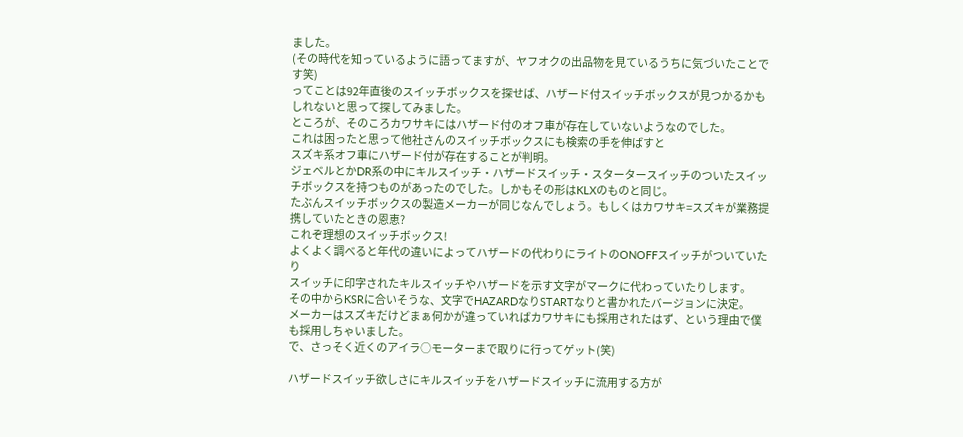ました。
(その時代を知っているように語ってますが、ヤフオクの出品物を見ているうちに気づいたことです笑)
ってことは92年直後のスイッチボックスを探せば、ハザード付スイッチボックスが見つかるかもしれないと思って探してみました。
ところが、そのころカワサキにはハザード付のオフ車が存在していないようなのでした。
これは困ったと思って他社さんのスイッチボックスにも検索の手を伸ばすと
スズキ系オフ車にハザード付が存在することが判明。
ジェベルとかDR系の中にキルスイッチ・ハザードスイッチ・スタータースイッチのついたスイッチボックスを持つものがあったのでした。しかもその形はKLXのものと同じ。
たぶんスイッチボックスの製造メーカーが同じなんでしょう。もしくはカワサキ=スズキが業務提携していたときの恩恵?
これぞ理想のスイッチボックス!
よくよく調べると年代の違いによってハザードの代わりにライトのONOFFスイッチがついていたり
スイッチに印字されたキルスイッチやハザードを示す文字がマークに代わっていたりします。
その中からKSRに合いそうな、文字でHAZARDなりSTARTなりと書かれたバージョンに決定。
メーカーはスズキだけどまぁ何かが違っていればカワサキにも採用されたはず、という理由で僕も採用しちゃいました。
で、さっそく近くのアイラ○モーターまで取りに行ってゲット(笑)

ハザードスイッチ欲しさにキルスイッチをハザードスイッチに流用する方が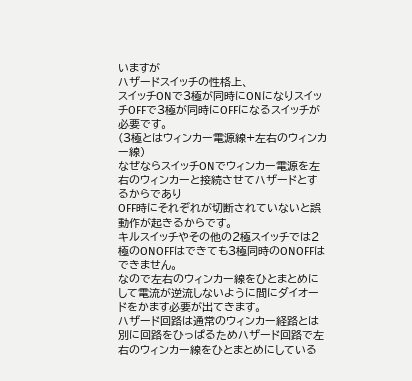いますが
ハザードスイッチの性格上、
スイッチONで3極が同時にONになりスイッチOFFで3極が同時にOFFになるスイッチが必要です。
(3極とはウィンカー電源線+左右のウィンカー線)
なぜならスイッチONでウィンカー電源を左右のウィンカーと接続させてハザードとするからであり
OFF時にそれぞれが切断されていないと誤動作が起きるからです。
キルスイッチやその他の2極スイッチでは2極のONOFFはできても3極同時のONOFFはできません。
なので左右のウィンカー線をひとまとめにして電流が逆流しないように間にダイオードをかます必要が出てきます。
ハザード回路は通常のウィンカー経路とは別に回路をひっぱるためハザード回路で左右のウィンカー線をひとまとめにしている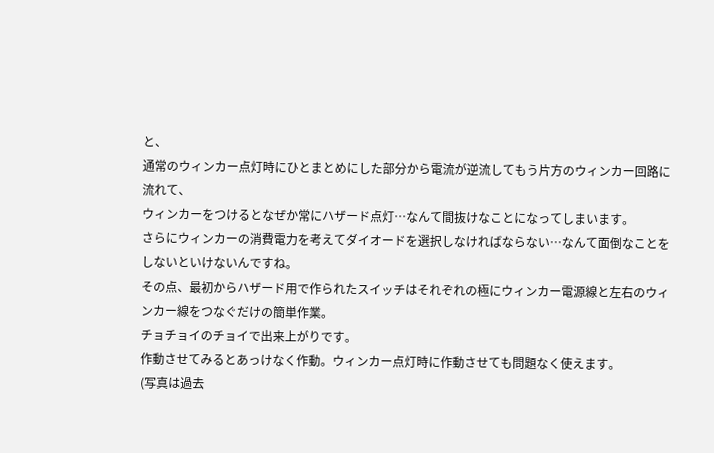と、
通常のウィンカー点灯時にひとまとめにした部分から電流が逆流してもう片方のウィンカー回路に流れて、
ウィンカーをつけるとなぜか常にハザード点灯…なんて間抜けなことになってしまいます。
さらにウィンカーの消費電力を考えてダイオードを選択しなければならない…なんて面倒なことをしないといけないんですね。
その点、最初からハザード用で作られたスイッチはそれぞれの極にウィンカー電源線と左右のウィンカー線をつなぐだけの簡単作業。
チョチョイのチョイで出来上がりです。
作動させてみるとあっけなく作動。ウィンカー点灯時に作動させても問題なく使えます。
(写真は過去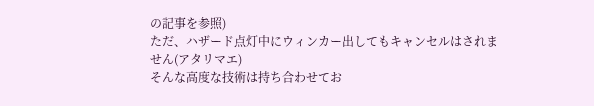の記事を参照)
ただ、ハザード点灯中にウィンカー出してもキャンセルはされません(アタリマエ)
そんな高度な技術は持ち合わせてお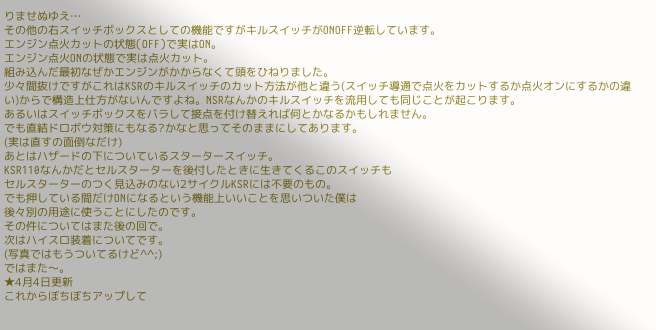りませぬゆえ…
その他の右スイッチボックスとしての機能ですがキルスイッチがONOFF逆転しています。
エンジン点火カットの状態(OFF)で実はON。
エンジン点火ONの状態で実は点火カット。
組み込んだ最初なぜかエンジンがかからなくて頭をひねりました。
少々間抜けですがこれはKSRのキルスイッチのカット方法が他と違う(スイッチ導通で点火をカットするか点火オンにするかの違い)からで構造上仕方がないんですよね。NSRなんかのキルスイッチを流用しても同じことが起こります。
あるいはスイッチボックスをバラして接点を付け替えれば何とかなるかもしれません。
でも直結ドロボウ対策にもなる?かなと思ってそのままにしてあります。
(実は直すの面倒なだけ)
あとはハザードの下についているスタータースイッチ。
KSR110なんかだとセルスターターを後付したときに生きてくるこのスイッチも
セルスターターのつく見込みのない2サイクルKSRには不要のもの。
でも押している間だけONになるという機能上いいことを思いついた僕は
後々別の用途に使うことにしたのです。
その件についてはまた後の回で。
次はハイスロ装着についてです。
(写真ではもうついてるけど^^;)
ではまた〜。
★4月4日更新
これからぼちぼちアップして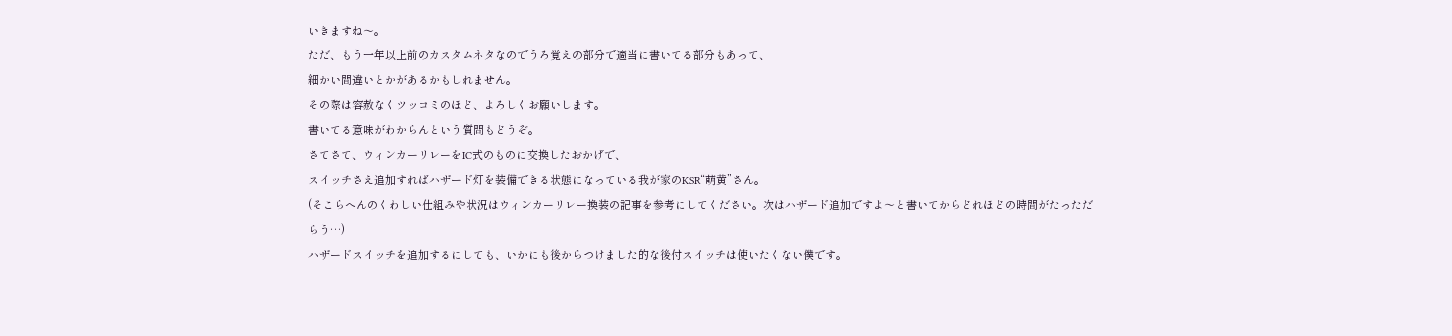いきますね〜。
ただ、もう一年以上前のカスタムネタなのでうろ覚えの部分で適当に書いてる部分もあって、
細かい間違いとかがあるかもしれません。
その際は容赦なくツッコミのほど、よろしくお願いします。
書いてる意味がわからんという質問もどうぞ。
さてさて、ウィンカーリレーをIC式のものに交換したおかげで、
スイッチさえ追加すればハザード灯を装備できる状態になっている我が家のKSR“萌黄”さん。
(そこらへんのくわしい仕組みや状況はウィンカーリレー換装の記事を参考にしてください。次はハザード追加ですよ〜と書いてからどれほどの時間がたっただらう…)
ハザードスイッチを追加するにしても、いかにも後からつけました的な後付スイッチは使いたくない僕です。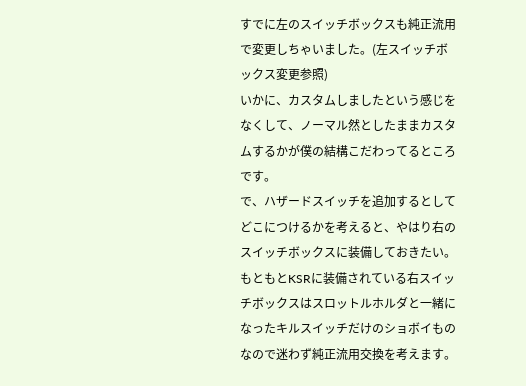すでに左のスイッチボックスも純正流用で変更しちゃいました。(左スイッチボックス変更参照)
いかに、カスタムしましたという感じをなくして、ノーマル然としたままカスタムするかが僕の結構こだわってるところです。
で、ハザードスイッチを追加するとしてどこにつけるかを考えると、やはり右のスイッチボックスに装備しておきたい。
もともとKSRに装備されている右スイッチボックスはスロットルホルダと一緒になったキルスイッチだけのショボイものなので迷わず純正流用交換を考えます。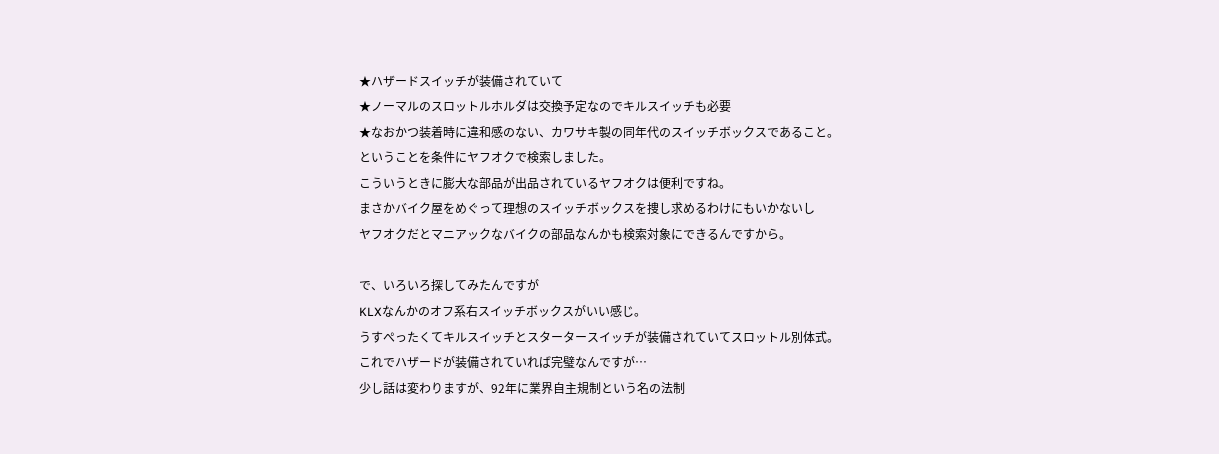★ハザードスイッチが装備されていて
★ノーマルのスロットルホルダは交換予定なのでキルスイッチも必要
★なおかつ装着時に違和感のない、カワサキ製の同年代のスイッチボックスであること。
ということを条件にヤフオクで検索しました。
こういうときに膨大な部品が出品されているヤフオクは便利ですね。
まさかバイク屋をめぐって理想のスイッチボックスを捜し求めるわけにもいかないし
ヤフオクだとマニアックなバイクの部品なんかも検索対象にできるんですから。

で、いろいろ探してみたんですが
KLXなんかのオフ系右スイッチボックスがいい感じ。
うすぺったくてキルスイッチとスタータースイッチが装備されていてスロットル別体式。
これでハザードが装備されていれば完璧なんですが…
少し話は変わりますが、92年に業界自主規制という名の法制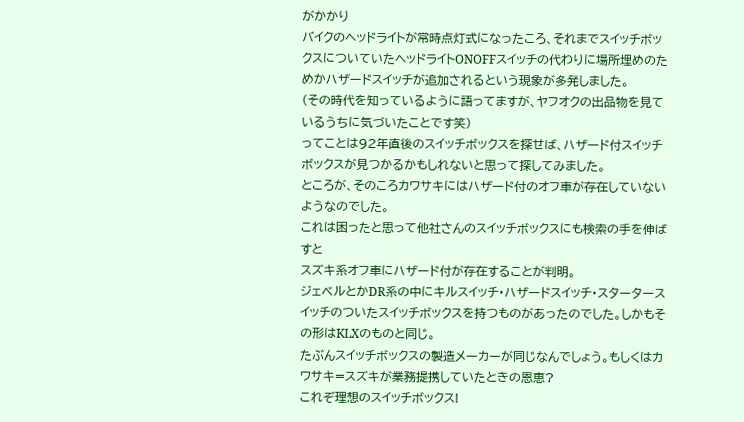がかかり
バイクのヘッドライトが常時点灯式になったころ、それまでスイッチボックスについていたヘッドライトONOFFスイッチの代わりに場所埋めのためかハザードスイッチが追加されるという現象が多発しました。
(その時代を知っているように語ってますが、ヤフオクの出品物を見ているうちに気づいたことです笑)
ってことは92年直後のスイッチボックスを探せば、ハザード付スイッチボックスが見つかるかもしれないと思って探してみました。
ところが、そのころカワサキにはハザード付のオフ車が存在していないようなのでした。
これは困ったと思って他社さんのスイッチボックスにも検索の手を伸ばすと
スズキ系オフ車にハザード付が存在することが判明。
ジェベルとかDR系の中にキルスイッチ・ハザードスイッチ・スタータースイッチのついたスイッチボックスを持つものがあったのでした。しかもその形はKLXのものと同じ。
たぶんスイッチボックスの製造メーカーが同じなんでしょう。もしくはカワサキ=スズキが業務提携していたときの恩恵?
これぞ理想のスイッチボックス!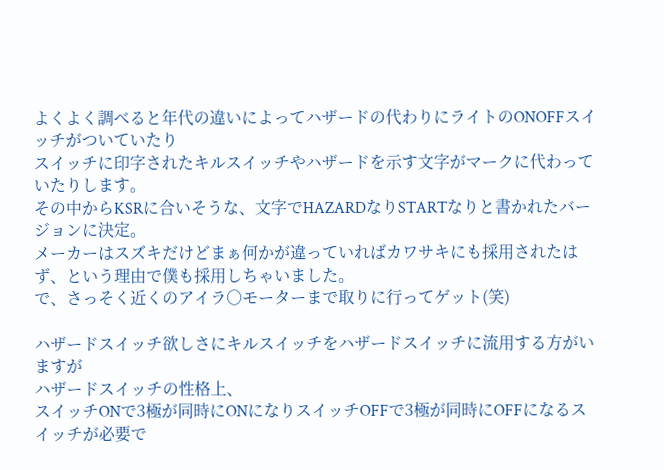よくよく調べると年代の違いによってハザードの代わりにライトのONOFFスイッチがついていたり
スイッチに印字されたキルスイッチやハザードを示す文字がマークに代わっていたりします。
その中からKSRに合いそうな、文字でHAZARDなりSTARTなりと書かれたバージョンに決定。
メーカーはスズキだけどまぁ何かが違っていればカワサキにも採用されたはず、という理由で僕も採用しちゃいました。
で、さっそく近くのアイラ○モーターまで取りに行ってゲット(笑)

ハザードスイッチ欲しさにキルスイッチをハザードスイッチに流用する方がいますが
ハザードスイッチの性格上、
スイッチONで3極が同時にONになりスイッチOFFで3極が同時にOFFになるスイッチが必要で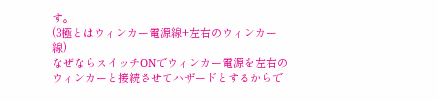す。
(3極とはウィンカー電源線+左右のウィンカー線)
なぜならスイッチONでウィンカー電源を左右のウィンカーと接続させてハザードとするからで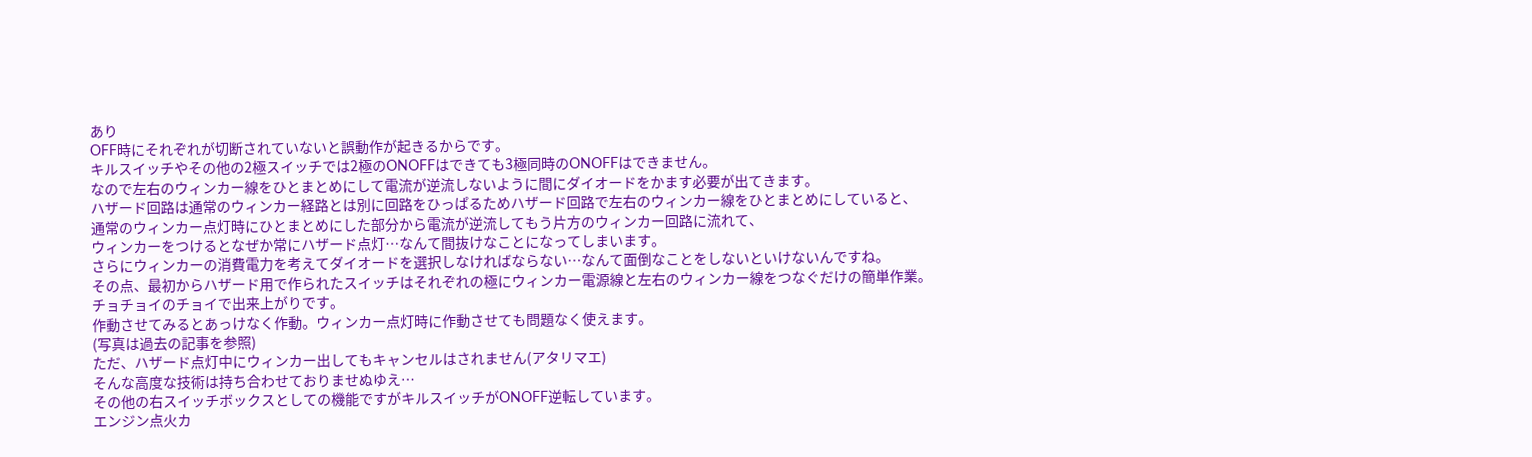あり
OFF時にそれぞれが切断されていないと誤動作が起きるからです。
キルスイッチやその他の2極スイッチでは2極のONOFFはできても3極同時のONOFFはできません。
なので左右のウィンカー線をひとまとめにして電流が逆流しないように間にダイオードをかます必要が出てきます。
ハザード回路は通常のウィンカー経路とは別に回路をひっぱるためハザード回路で左右のウィンカー線をひとまとめにしていると、
通常のウィンカー点灯時にひとまとめにした部分から電流が逆流してもう片方のウィンカー回路に流れて、
ウィンカーをつけるとなぜか常にハザード点灯…なんて間抜けなことになってしまいます。
さらにウィンカーの消費電力を考えてダイオードを選択しなければならない…なんて面倒なことをしないといけないんですね。
その点、最初からハザード用で作られたスイッチはそれぞれの極にウィンカー電源線と左右のウィンカー線をつなぐだけの簡単作業。
チョチョイのチョイで出来上がりです。
作動させてみるとあっけなく作動。ウィンカー点灯時に作動させても問題なく使えます。
(写真は過去の記事を参照)
ただ、ハザード点灯中にウィンカー出してもキャンセルはされません(アタリマエ)
そんな高度な技術は持ち合わせておりませぬゆえ…
その他の右スイッチボックスとしての機能ですがキルスイッチがONOFF逆転しています。
エンジン点火カ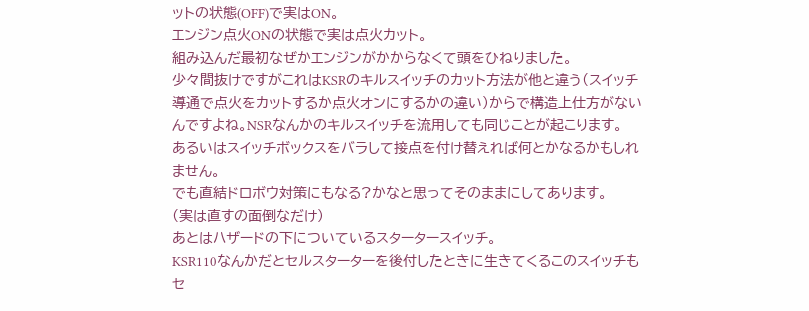ットの状態(OFF)で実はON。
エンジン点火ONの状態で実は点火カット。
組み込んだ最初なぜかエンジンがかからなくて頭をひねりました。
少々間抜けですがこれはKSRのキルスイッチのカット方法が他と違う(スイッチ導通で点火をカットするか点火オンにするかの違い)からで構造上仕方がないんですよね。NSRなんかのキルスイッチを流用しても同じことが起こります。
あるいはスイッチボックスをバラして接点を付け替えれば何とかなるかもしれません。
でも直結ドロボウ対策にもなる?かなと思ってそのままにしてあります。
(実は直すの面倒なだけ)
あとはハザードの下についているスタータースイッチ。
KSR110なんかだとセルスターターを後付したときに生きてくるこのスイッチも
セ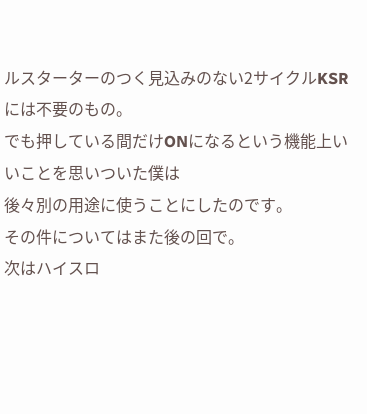ルスターターのつく見込みのない2サイクルKSRには不要のもの。
でも押している間だけONになるという機能上いいことを思いついた僕は
後々別の用途に使うことにしたのです。
その件についてはまた後の回で。
次はハイスロ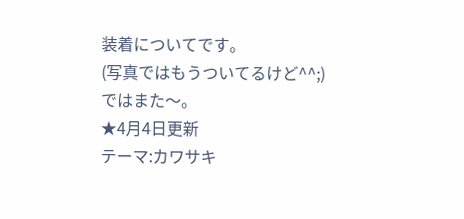装着についてです。
(写真ではもうついてるけど^^;)
ではまた〜。
★4月4日更新
テーマ:カワサキ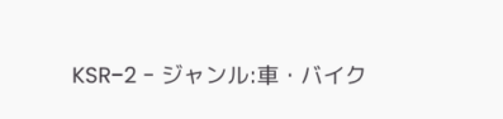KSR−2 - ジャンル:車・バイク